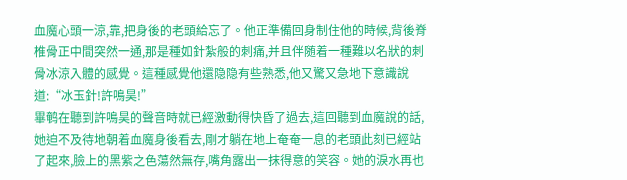血魔心頭一涼,靠,把身後的老頭給忘了。他正準備回身制住他的時候,背後脊椎骨正中間突然一通,那是種如針紮般的刺痛,并且伴随着一種難以名狀的刺骨冰涼入體的感覺。這種感覺他還隐隐有些熟悉,他又驚又急地下意識說道:“冰玉針!許鳴昊!”
畢鹌在聽到許鳴昊的聲音時就已經激動得快昏了過去,這回聽到血魔說的話,她迫不及待地朝着血魔身後看去,剛才躺在地上奄奄一息的老頭此刻已經站了起來,臉上的黑紫之色蕩然無存,嘴角露出一抹得意的笑容。她的淚水再也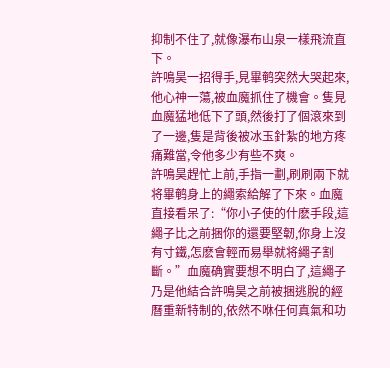抑制不住了,就像瀑布山泉一樣飛流直下。
許鳴昊一招得手,見畢鹌突然大哭起來,他心神一蕩,被血魔抓住了機會。隻見血魔猛地低下了頭,然後打了個滾來到了一邊,隻是背後被冰玉針紮的地方疼痛難當,令他多少有些不爽。
許鳴昊趕忙上前,手指一劃,刷刷兩下就将畢鹌身上的繩索給解了下來。血魔直接看呆了:“你小子使的什麽手段,這繩子比之前捆你的還要堅韌,你身上沒有寸鐵,怎麽會輕而易舉就将繩子割斷。”血魔确實要想不明白了,這繩子乃是他結合許鳴昊之前被捆逃脫的經曆重新特制的,依然不咻任何真氣和功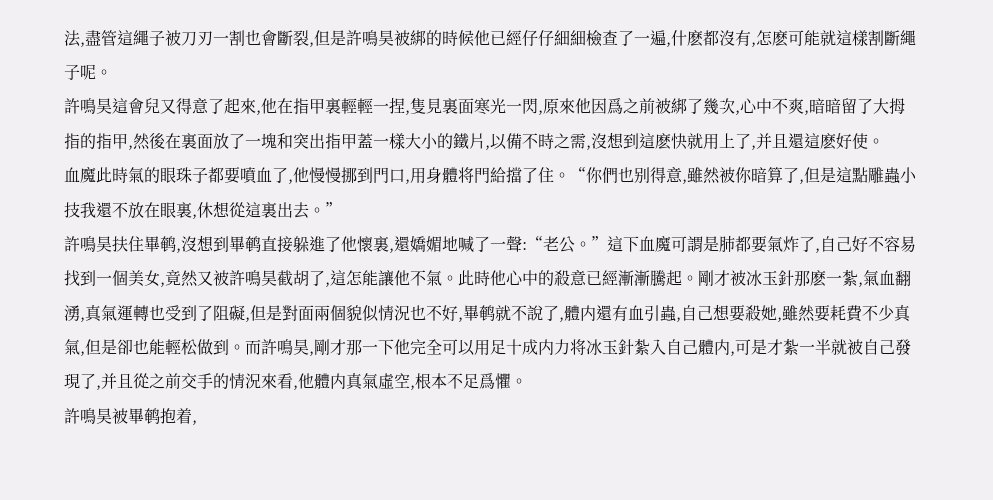法,盡管這繩子被刀刃一割也會斷裂,但是許鳴昊被綁的時候他已經仔仔細細檢查了一遍,什麽都沒有,怎麽可能就這樣割斷繩子呢。
許鳴昊這會兒又得意了起來,他在指甲裏輕輕一捏,隻見裏面寒光一閃,原來他因爲之前被綁了幾次,心中不爽,暗暗留了大拇指的指甲,然後在裏面放了一塊和突出指甲蓋一樣大小的鐵片,以備不時之需,沒想到這麽快就用上了,并且還這麽好使。
血魔此時氣的眼珠子都要噴血了,他慢慢挪到門口,用身體将門給擋了住。“你們也别得意,雖然被你暗算了,但是這點雕蟲小技我還不放在眼裏,休想從這裏出去。”
許鳴昊扶住畢鹌,沒想到畢鹌直接躲進了他懷裏,還嬌媚地喊了一聲:“老公。”這下血魔可謂是肺都要氣炸了,自己好不容易找到一個美女,竟然又被許鳴昊截胡了,這怎能讓他不氣。此時他心中的殺意已經漸漸騰起。剛才被冰玉針那麽一紮,氣血翻湧,真氣運轉也受到了阻礙,但是對面兩個貌似情況也不好,畢鹌就不說了,體内還有血引蟲,自己想要殺她,雖然要耗費不少真氣,但是卻也能輕松做到。而許鳴昊,剛才那一下他完全可以用足十成内力将冰玉針紮入自己體内,可是才紮一半就被自己發現了,并且從之前交手的情況來看,他體内真氣虛空,根本不足爲懼。
許鳴昊被畢鹌抱着,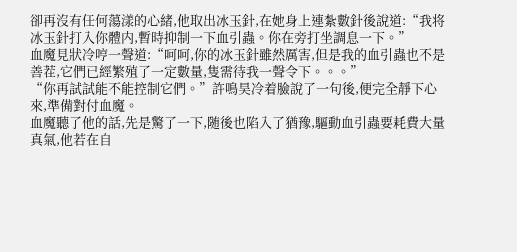卻再沒有任何蕩漾的心緒,他取出冰玉針,在她身上連紮數針後說道:“我将冰玉針打入你體内,暫時抑制一下血引蟲。你在旁打坐調息一下。”
血魔見狀冷哼一聲道:“呵呵,你的冰玉針雖然厲害,但是我的血引蟲也不是善茬,它們已經繁殖了一定數量,隻需待我一聲令下。。。”
“你再試試能不能控制它們。”許鳴昊冷着臉說了一句後,便完全靜下心來,準備對付血魔。
血魔聽了他的話,先是驚了一下,随後也陷入了猶豫,驅動血引蟲要耗費大量真氣,他若在自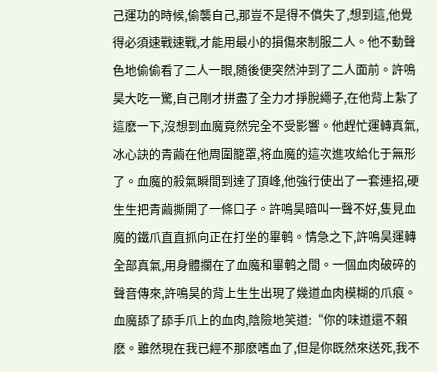己運功的時候,偷襲自己,那豈不是得不償失了,想到這,他覺得必須速戰速戰,才能用最小的損傷來制服二人。他不動聲色地偷偷看了二人一眼,随後便突然沖到了二人面前。許鳴昊大吃一驚,自己剛才拼盡了全力才掙脫繩子,在他背上紮了這麽一下,沒想到血魔竟然完全不受影響。他趕忙運轉真氣,冰心訣的青繭在他周圍籠罩,将血魔的這次進攻給化于無形了。血魔的殺氣瞬間到達了頂峰,他強行使出了一套連招,硬生生把青繭撕開了一條口子。許鳴昊暗叫一聲不好,隻見血魔的鐵爪直直抓向正在打坐的畢鹌。情急之下,許鳴昊運轉全部真氣,用身體攔在了血魔和畢鹌之間。一個血肉破碎的聲音傳來,許鳴昊的背上生生出現了幾道血肉模糊的爪痕。
血魔舔了舔手爪上的血肉,陰險地笑道:“你的味道還不賴麽。雖然現在我已經不那麽嗜血了,但是你既然來送死,我不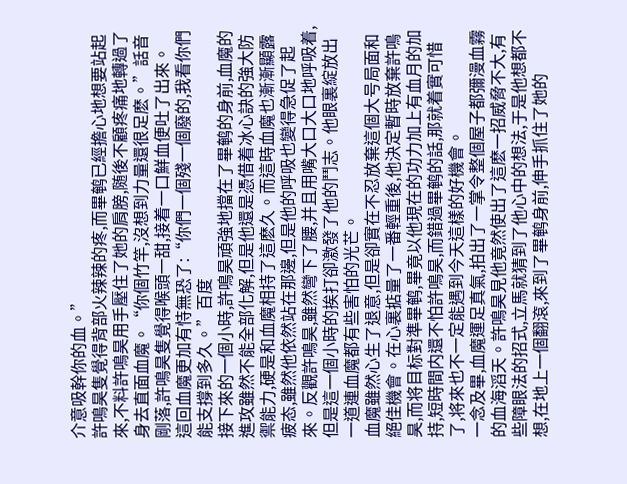介意吸幹你的血。”
許鳴昊隻覺得背部火辣辣的疼,而畢鹌已經擔心地想要站起來,不料許鳴昊用手壓住了她的肩膀,随後不顧疼痛地轉過了身去直面血魔。“你個竹竿,沒想到力量還很足麽。”話音剛落,許鳴昊隻覺得喉頭一甜,接着一口鮮血便吐了出來。
這回血魔更加有恃無恐了:“你們一個殘一個廢的,我看你們能支撐到多久。”百度
接下來的一個小時,許鳴昊頑強地擋在了畢鹌的身前,血魔的進攻雖然不能全部化解,但是他還是憑借着冰心訣的強大防禦能力,硬是和血魔相持了這麽久。而這時血魔也漸漸顯露疲态,雖然他依然站在那邊,但是他的呼吸也變得急促了起來。反觀許鳴昊,雖然彎下了腰,并且用嘴大口大口地呼吸着,但是這一個小時的挨打卻激發了他的鬥志。他眼裏綻放出一道連血魔都有些害怕的光芒。
血魔雖然心生了退意,但是卻實在不忍放棄這個大号局面和絕佳機會。在心裏掂量了一番輕重後,他決定暫時放棄許鳴昊,而将目标對準畢鹌,畢竟以他現在的功力加上有血月的加持,短時間内還不怕許鳴昊,而錯過畢鹌的話,那就着實可惜了,将來也不一定能遇到今天這樣的好機會。
一念及畢,血魔運足真氣,拍出了一掌令整個屋子都彌漫血霧的血海滔天。許鳴昊見他竟然使出了這麽一招威脅不大,有些障眼法的招式,立馬就猜到了他心中的想法,于是他想都不想,在地上一個翻滾,來到了畢鹌身前,伸手抓住了她的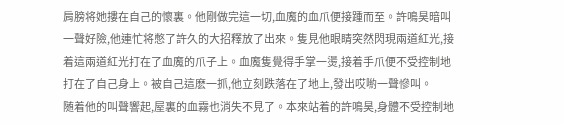肩膀将她摟在自己的懷裏。他剛做完這一切,血魔的血爪便接踵而至。許鳴昊暗叫一聲好險,他連忙将憋了許久的大招釋放了出來。隻見他眼睛突然閃現兩道紅光,接着這兩道紅光打在了血魔的爪子上。血魔隻覺得手掌一燙,接着手爪便不受控制地打在了自己身上。被自己這麽一抓,他立刻跌落在了地上,發出哎喲一聲慘叫。
随着他的叫聲響起,屋裏的血霧也消失不見了。本來站着的許鳴昊,身體不受控制地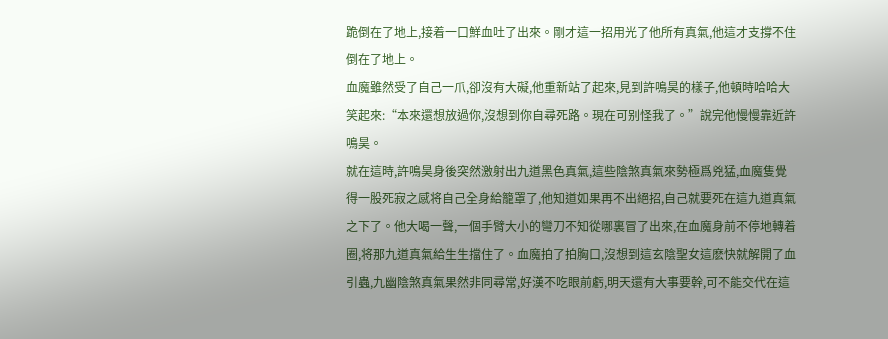跪倒在了地上,接着一口鮮血吐了出來。剛才這一招用光了他所有真氣,他這才支撐不住倒在了地上。
血魔雖然受了自己一爪,卻沒有大礙,他重新站了起來,見到許鳴昊的樣子,他頓時哈哈大笑起來:“本來還想放過你,沒想到你自尋死路。現在可别怪我了。”說完他慢慢靠近許鳴昊。
就在這時,許鳴昊身後突然激射出九道黑色真氣,這些陰煞真氣來勢極爲兇猛,血魔隻覺得一股死寂之感将自己全身給籠罩了,他知道如果再不出絕招,自己就要死在這九道真氣之下了。他大喝一聲,一個手臂大小的彎刀不知從哪裏冒了出來,在血魔身前不停地轉着圈,将那九道真氣給生生擋住了。血魔拍了拍胸口,沒想到這玄陰聖女這麽快就解開了血引蟲,九幽陰煞真氣果然非同尋常,好漢不吃眼前虧,明天還有大事要幹,可不能交代在這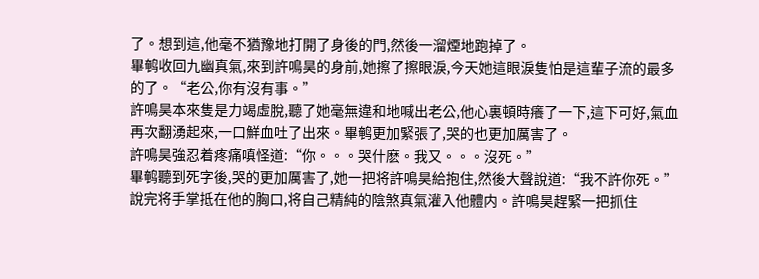了。想到這,他毫不猶豫地打開了身後的門,然後一溜煙地跑掉了。
畢鹌收回九幽真氣,來到許鳴昊的身前,她擦了擦眼淚,今天她這眼淚隻怕是這輩子流的最多的了。“老公,你有沒有事。”
許鳴昊本來隻是力竭虛脫,聽了她毫無違和地喊出老公,他心裏頓時癢了一下,這下可好,氣血再次翻湧起來,一口鮮血吐了出來。畢鹌更加緊張了,哭的也更加厲害了。
許鳴昊強忍着疼痛嗔怪道:“你。。。哭什麽。我又。。。沒死。”
畢鹌聽到死字後,哭的更加厲害了,她一把将許鳴昊給抱住,然後大聲說道:“我不許你死。”說完将手掌抵在他的胸口,将自己精純的陰煞真氣灌入他體内。許鳴昊趕緊一把抓住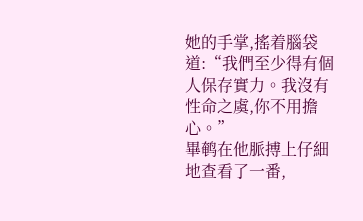她的手掌,搖着腦袋道:“我們至少得有個人保存實力。我沒有性命之虞,你不用擔心。”
畢鹌在他脈搏上仔細地查看了一番,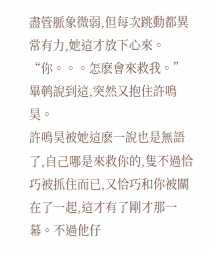盡管脈象微弱,但每次跳動都異常有力,她這才放下心來。
“你。。。怎麽會來救我。”畢鹌說到這,突然又抱住許鳴昊。
許鳴昊被她這麽一說也是無語了,自己哪是來救你的,隻不過恰巧被抓住而已,又恰巧和你被關在了一起,這才有了剛才那一幕。不過他仔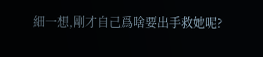細一想,剛才自己爲啥要出手救她呢?